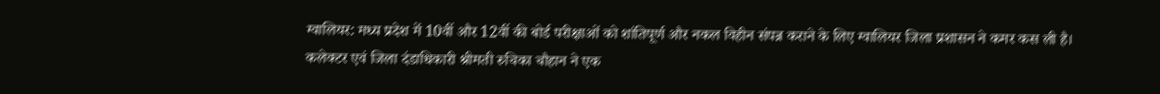ग्वालियर: मध्य प्रदेश में 10वीं और 12वीं की बोर्ड परीक्षाओं को शांतिपूर्ण और नकल विहीन संपन्न कराने के लिए ग्वालियर जिला प्रशासन ने कमर कस ली है। कलेक्टर एवं जिला दंडाधिकारी श्रीमती रुचिका चौहान ने एक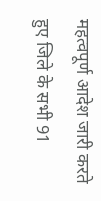महत्वपूर्ण आदेश जारी करते हुए जिले के सभी 91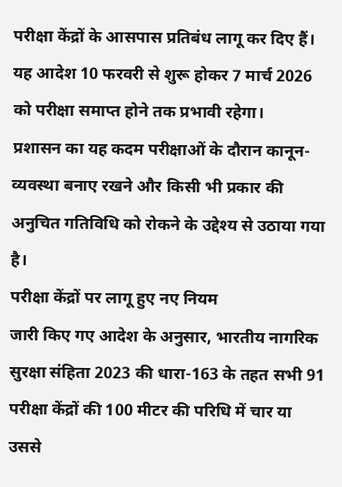परीक्षा केंद्रों के आसपास प्रतिबंध लागू कर दिए हैं। यह आदेश 10 फरवरी से शुरू होकर 7 मार्च 2026 को परीक्षा समाप्त होने तक प्रभावी रहेगा।
प्रशासन का यह कदम परीक्षाओं के दौरान कानून-व्यवस्था बनाए रखने और किसी भी प्रकार की अनुचित गतिविधि को रोकने के उद्देश्य से उठाया गया है।
परीक्षा केंद्रों पर लागू हुए नए नियम
जारी किए गए आदेश के अनुसार, भारतीय नागरिक सुरक्षा संहिता 2023 की धारा-163 के तहत सभी 91 परीक्षा केंद्रों की 100 मीटर की परिधि में चार या उससे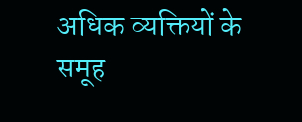अधिक व्यक्तियों के समूह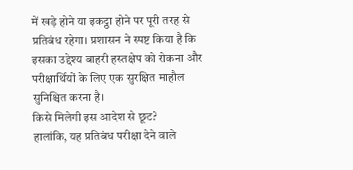में खड़े होने या इकट्ठा होने पर पूरी तरह से प्रतिबंध रहेगा। प्रशासन ने स्पष्ट किया है कि इसका उद्देश्य बाहरी हस्तक्षेप को रोकना और परीक्षार्थियों के लिए एक सुरक्षित माहौल सुनिश्चित करना है।
किसे मिलेगी इस आदेश से छूट?
हालांकि, यह प्रतिबंध परीक्षा देने वाले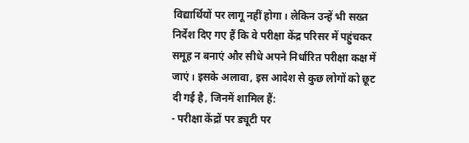विद्यार्थियों पर लागू नहीं होगा। लेकिन उन्हें भी सख्त निर्देश दिए गए हैं कि वे परीक्षा केंद्र परिसर में पहुंचकर समूह न बनाएं और सीधे अपने निर्धारित परीक्षा कक्ष में जाएं। इसके अलावा, इस आदेश से कुछ लोगों को छूट दी गई है, जिनमें शामिल हैं:
- परीक्षा केंद्रों पर ड्यूटी पर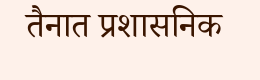तैनात प्रशासनिक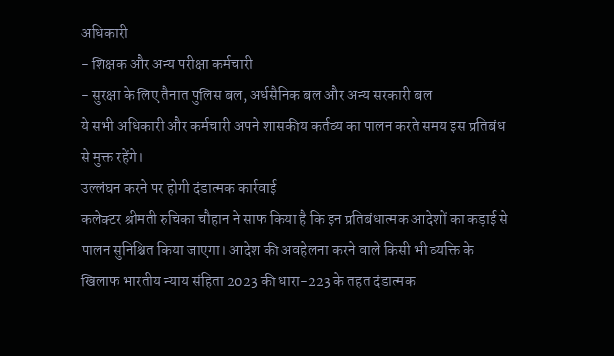अधिकारी
- शिक्षक और अन्य परीक्षा कर्मचारी
- सुरक्षा के लिए तैनात पुलिस बल, अर्धसैनिक बल और अन्य सरकारी बल
ये सभी अधिकारी और कर्मचारी अपने शासकीय कर्तव्य का पालन करते समय इस प्रतिबंध से मुक्त रहेंगे।
उल्लंघन करने पर होगी दंडात्मक कार्रवाई
कलेक्टर श्रीमती रुचिका चौहान ने साफ किया है कि इन प्रतिबंधात्मक आदेशों का कड़ाई से पालन सुनिश्चित किया जाएगा। आदेश की अवहेलना करने वाले किसी भी व्यक्ति के खिलाफ भारतीय न्याय संहिता 2023 की धारा-223 के तहत दंडात्मक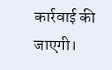कार्रवाई की जाएगी।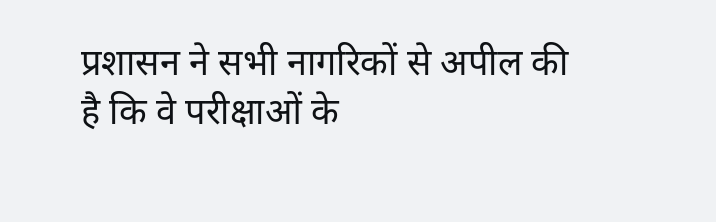प्रशासन ने सभी नागरिकों से अपील की है कि वे परीक्षाओं के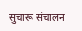सुचारू संचालन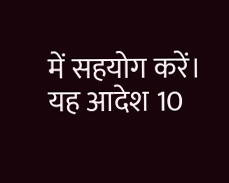में सहयोग करें। यह आदेश 10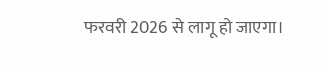फरवरी 2026 से लागू हो जाएगा।